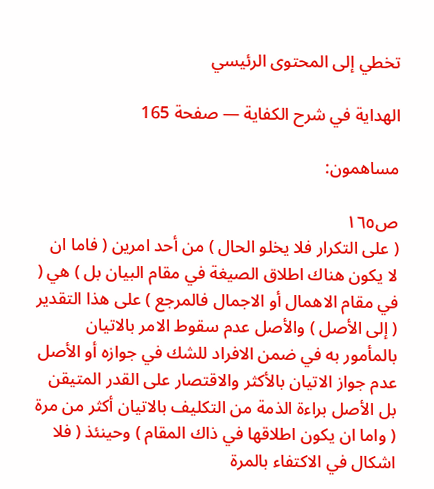تخطي إلى المحتوى الرئيسي

الهداية في شرح الكفاية — صفحة 165

مساهمون:

ص١٦٥
( على التكرار فلا يخلو الحال ) من أحد امرين ( فاما ان لا يكون هناك اطلاق الصيغة في مقام البيان بل ) هي ( في مقام الاهمال أو الاجمال فالمرجع ) على هذا التقدير ( إلى الأصل ) والأصل عدم سقوط الامر بالاتيان بالمأمور به في ضمن الافراد للشك في جوازه أو الأصل عدم جواز الاتيان بالأكثر والاقتصار على القدر المتيقن بل الأصل براءة الذمة من التكليف بالاتيان أكثر من مرة ( واما ان يكون اطلاقها في ذاك المقام ) وحينئذ ( فلا اشكال في الاكتفاء بالمرة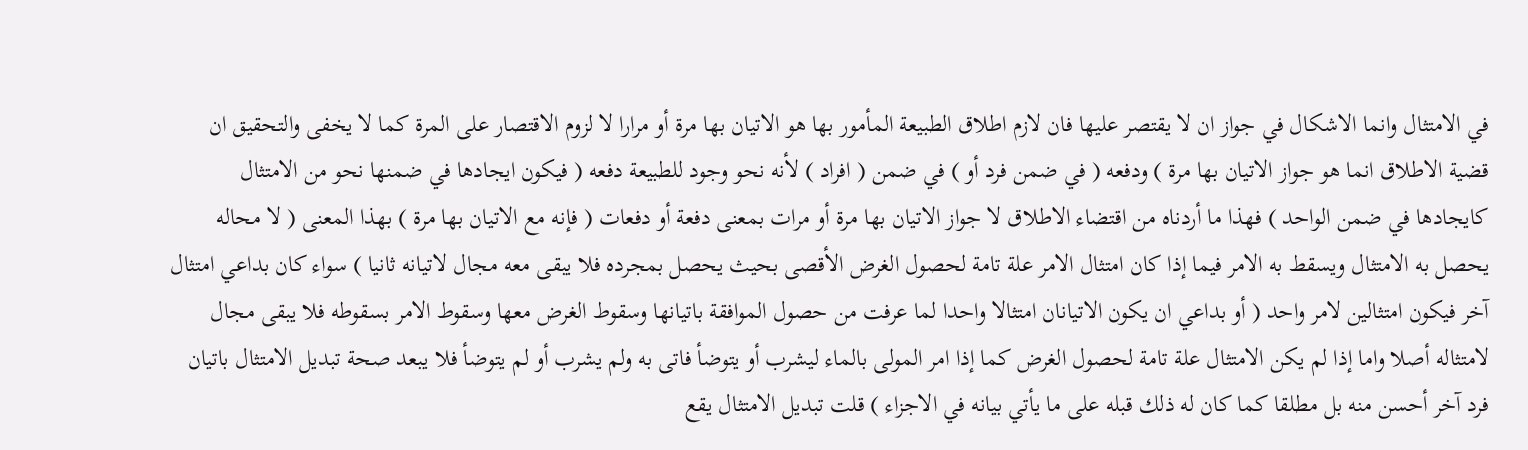في الامتثال وانما الاشكال في جواز ان لا يقتصر عليها فان لازم اطلاق الطبيعة المأمور بها هو الاتيان بها مرة أو مرارا لا لزوم الاقتصار على المرة كما لا يخفى والتحقيق ان قضية الاطلاق انما هو جواز الاتيان بها مرة ) ودفعه ( في ضمن فرد أو ) في ضمن ( افراد ) لأنه نحو وجود للطبيعة دفعه ( فيكون ايجادها في ضمنها نحو من الامتثال كايجادها في ضمن الواحد ) فهذا ما أردناه من اقتضاء الاطلاق لا جواز الاتيان بها مرة أو مرات بمعنى دفعة أو دفعات ( فإنه مع الاتيان بها مرة ) بهذا المعنى ( لا محاله يحصل به الامتثال ويسقط به الامر فيما إذا كان امتثال الامر علة تامة لحصول الغرض الأقصى بحيث يحصل بمجرده فلا يبقى معه مجال لاتيانه ثانيا ) سواء كان بداعي امتثال آخر فيكون امتثالين لامر واحد ( أو بداعي ان يكون الاتيانان امتثالا واحدا لما عرفت من حصول الموافقة باتيانها وسقوط الغرض معها وسقوط الامر بسقوطه فلا يبقى مجال لامتثاله أصلا واما إذا لم يكن الامتثال علة تامة لحصول الغرض كما إذا امر المولى بالماء ليشرب أو يتوضأ فاتى به ولم يشرب أو لم يتوضأ فلا يبعد صحة تبديل الامتثال باتيان فرد آخر أحسن منه بل مطلقا كما كان له ذلك قبله على ما يأتي بيانه في الاجزاء ) قلت تبديل الامتثال يقع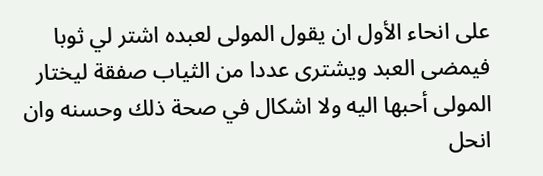على انحاء الأول ان يقول المولى لعبده اشتر لي ثوبا فيمضى العبد ويشترى عددا من الثياب صفقة ليختار المولى أحبها اليه ولا اشكال في صحة ذلك وحسنه وان انحل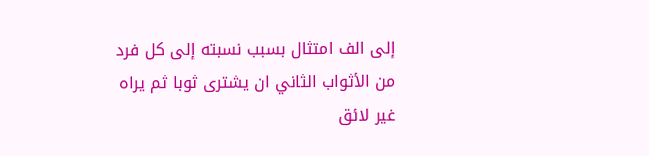إلى الف امتثال بسبب نسبته إلى كل فرد من الأثواب الثاني ان يشترى ثوبا ثم يراه غير لائق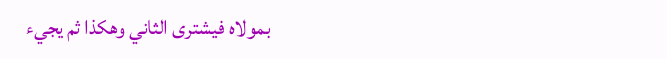بمولاه فيشترى الثاني وهكذا ثم يجيء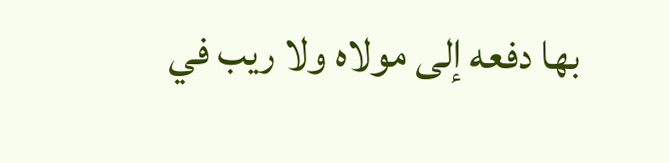بها دفعه إلى مولاه ولا ريب في